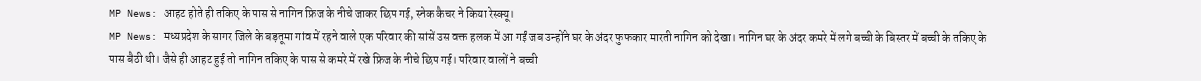MP News: आहट होते ही तकिए के पास से नागिन फ्रिज के नीचे जाकर छिप गई, स्नेक कैचर ने किया रेस्क्यू।
MP News: मध्यप्रदेश के सागर जिले के बड़तूमा गांव में रहने वाले एक परिवार की सांसें उस वक्त हलक में आ गईं जब उन्होंने घर के अंदर फुफकार मारती नागिन को देखा। नागिन घर के अंदर कमरे में लगे बच्ची के बिस्तर में बच्ची के तकिए के पास बैठी थी। जैसे ही आहट हुई तो नागिन तकिए के पास से कमरे में रखे फ्रिज के नीचे छिप गई। परिवार वालों ने बच्ची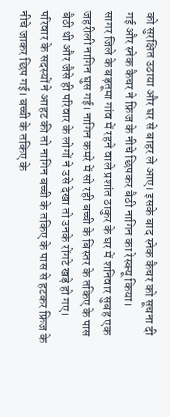को सुरक्षित उठाया और घर से बाहर ले आए। इसके बाद स्नेक कैचर को सूचना दी गई और स्नेक कैचर ने फ्रिज के नीचे छिपकर बैठी नागिन का रेस्क्यू किया।
सागर जिले के बड़तूमा गांव में रहने वाले प्रशांत ठाकुर के घर में शनिवार सुबह एक जहरीली नागिन घुस गई। नागिन कमरे में सो रही बच्ची के बिस्तर के तकिए के पास बैठी थी और जैसे ही परिवार के लोगों ने उसे देखा तो उनके रोंगटे खड़े हो गए। परिवार के सदस्यों ने आहट की तो नागिन बच्ची के तकिए के पास से हटकर फ्रिज के नीचे जाकर छिप गई। बच्ची के तकिए के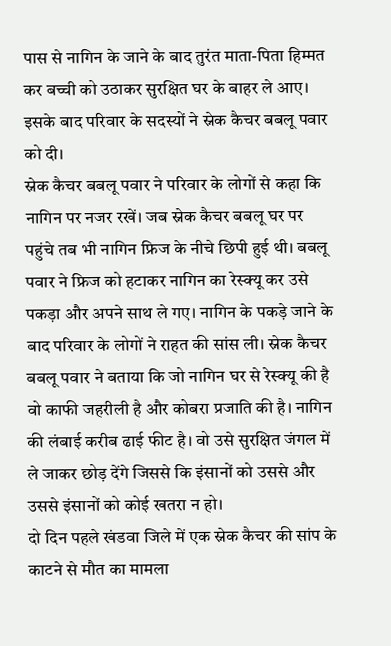पास से नागिन के जाने के बाद तुरंत माता-पिता हिम्मत कर बच्ची को उठाकर सुरक्षित घर के बाहर ले आए। इसके बाद परिवार के सदस्यों ने स्नेक कैचर बबलू पवार को दी।
स्नेक कैचर बबलू पवार ने परिवार के लोगों से कहा कि नागिन पर नजर रखें। जब स्नेक कैचर बबलू घर पर पहुंचे तब भी नागिन फ्रिज के नीचे छिपी हुई थी। बबलू पवार ने फ्रिज को हटाकर नागिन का रेस्क्यू कर उसे पकड़ा और अपने साथ ले गए। नागिन के पकड़े जाने के बाद परिवार के लोगों ने राहत की सांस ली। स्नेक कैचर बबलू पवार ने बताया कि जो नागिन घर से रेस्क्यू की है वो काफी जहरीली है और कोबरा प्रजाति की है। नागिन की लंबाई करीब ढाई फीट है। वो उसे सुरक्षित जंगल में ले जाकर छोड़ देंगे जिससे कि इंसानों को उससे और उससे इंसानों को कोई खतरा न हो।
दो दिन पहले खंडवा जिले में एक स्नेक कैचर की सांप के काटने से मौत का मामला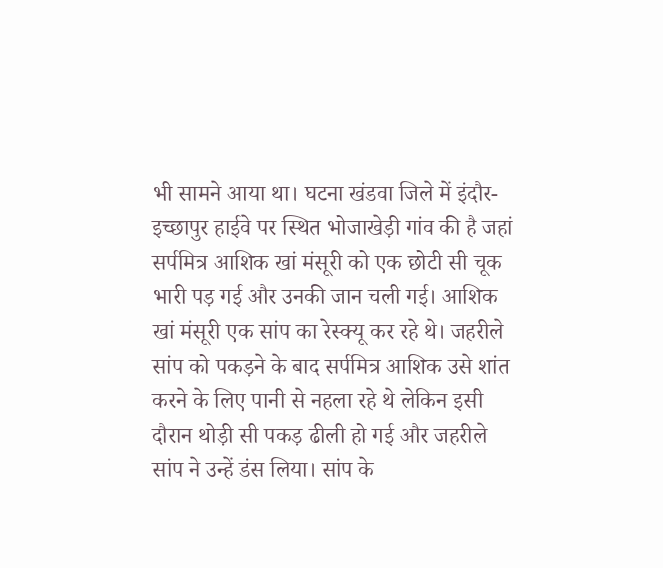भी सामने आया था। घटना खंडवा जिले में इंदौर-इच्छापुर हाईवे पर स्थित भोजाखेड़ी गांव की है जहां सर्पमित्र आशिक खां मंसूरी को एक छोटी सी चूक भारी पड़ गई और उनकी जान चली गई। आशिक खां मंसूरी एक सांप का रेस्क्यू कर रहे थे। जहरीले सांप को पकड़ने के बाद सर्पमित्र आशिक उसे शांत करने के लिए पानी से नहला रहे थे लेकिन इसी दौरान थोड़ी सी पकड़ ढीली हो गई और जहरीले सांप ने उन्हें डंस लिया। सांप के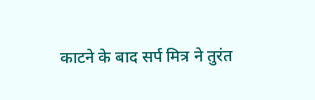काटने के बाद सर्प मित्र ने तुरंत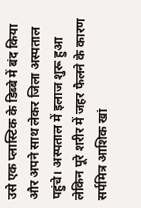उसे एक प्लास्टिक के डिब्बे में बंद किया और अपने साथ लेकर जिला अस्पताल पहुंचे। अस्पताल में इलाज शुरू हुआ लेकिन पूरे शरीर में जहर फैलने के कारण सर्पमित्र आशिक खां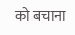को बचाना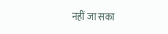नहीं जा सका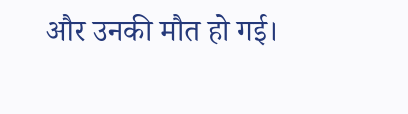और उनकी मौत हो गई।